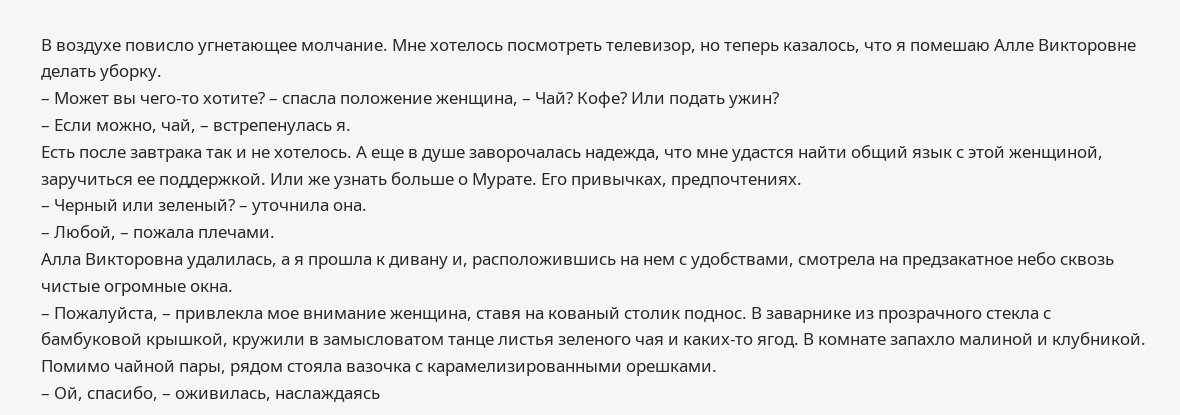В воздухе повисло угнетающее молчание. Мне хотелось посмотреть телевизор, но теперь казалось, что я помешаю Алле Викторовне делать уборку.
– Может вы чего-то хотите? – спасла положение женщина, – Чай? Кофе? Или подать ужин?
– Если можно, чай, – встрепенулась я.
Есть после завтрака так и не хотелось. А еще в душе заворочалась надежда, что мне удастся найти общий язык с этой женщиной, заручиться ее поддержкой. Или же узнать больше о Мурате. Его привычках, предпочтениях.
– Черный или зеленый? – уточнила она.
– Любой, – пожала плечами.
Алла Викторовна удалилась, а я прошла к дивану и, расположившись на нем с удобствами, смотрела на предзакатное небо сквозь чистые огромные окна.
– Пожалуйста, – привлекла мое внимание женщина, ставя на кованый столик поднос. В заварнике из прозрачного стекла с бамбуковой крышкой, кружили в замысловатом танце листья зеленого чая и каких-то ягод. В комнате запахло малиной и клубникой. Помимо чайной пары, рядом стояла вазочка с карамелизированными орешками.
– Ой, спасибо, – оживилась, наслаждаясь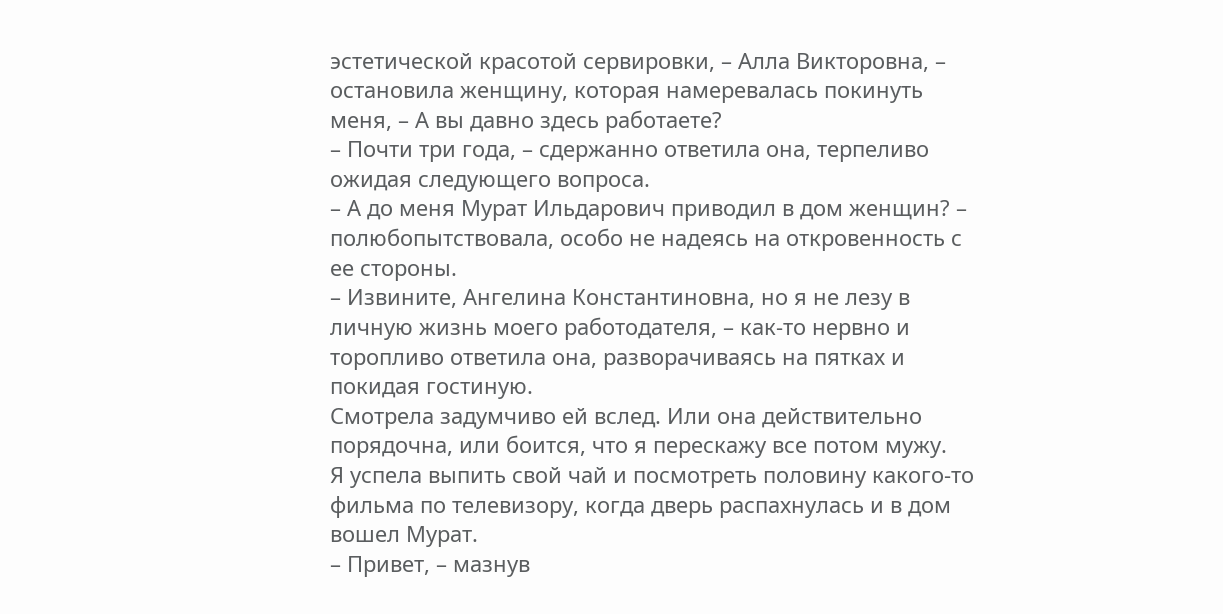эстетической красотой сервировки, – Алла Викторовна, – остановила женщину, которая намеревалась покинуть меня, – А вы давно здесь работаете?
– Почти три года, – сдержанно ответила она, терпеливо ожидая следующего вопроса.
– А до меня Мурат Ильдарович приводил в дом женщин? – полюбопытствовала, особо не надеясь на откровенность с ее стороны.
– Извините, Ангелина Константиновна, но я не лезу в личную жизнь моего работодателя, – как-то нервно и торопливо ответила она, разворачиваясь на пятках и покидая гостиную.
Смотрела задумчиво ей вслед. Или она действительно порядочна, или боится, что я перескажу все потом мужу.
Я успела выпить свой чай и посмотреть половину какого-то фильма по телевизору, когда дверь распахнулась и в дом вошел Мурат.
– Привет, – мазнув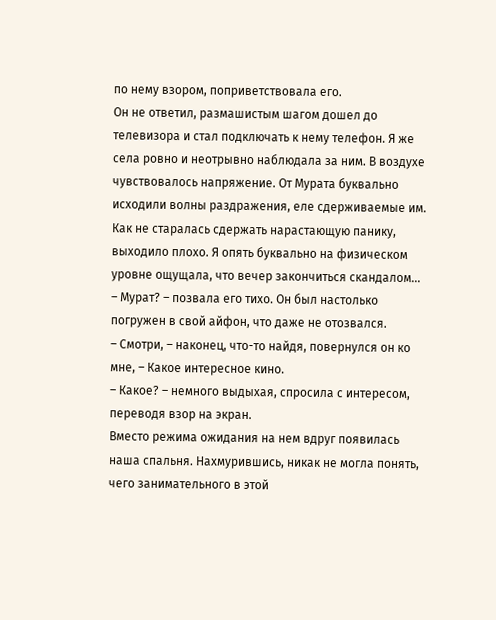по нему взором, поприветствовала его.
Он не ответил, размашистым шагом дошел до телевизора и стал подключать к нему телефон. Я же села ровно и неотрывно наблюдала за ним. В воздухе чувствовалось напряжение. От Мурата буквально исходили волны раздражения, еле сдерживаемые им. Как не старалась сдержать нарастающую панику, выходило плохо. Я опять буквально на физическом уровне ощущала, что вечер закончиться скандалом...
– Мурат? – позвала его тихо. Он был настолько погружен в свой айфон, что даже не отозвался.
– Смотри, – наконец, что-то найдя, повернулся он ко мне, – Какое интересное кино.
– Какое? – немного выдыхая, спросила с интересом, переводя взор на экран.
Вместо режима ожидания на нем вдруг появилась наша спальня. Нахмурившись, никак не могла понять, чего занимательного в этой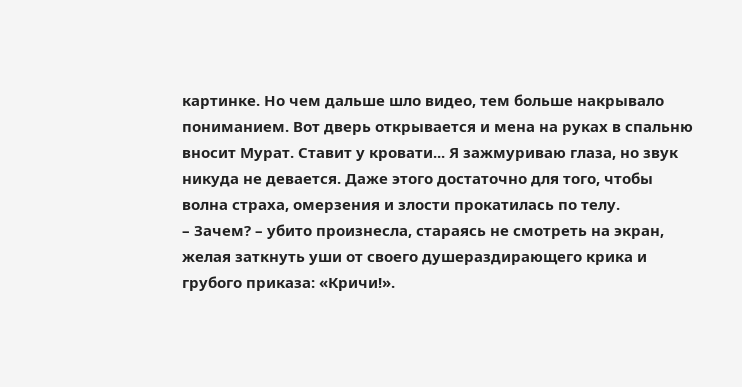картинке. Но чем дальше шло видео, тем больше накрывало пониманием. Вот дверь открывается и мена на руках в спальню вносит Мурат. Ставит у кровати... Я зажмуриваю глаза, но звук никуда не девается. Даже этого достаточно для того, чтобы волна страха, омерзения и злости прокатилась по телу.
– Зачем? – убито произнесла, стараясь не смотреть на экран, желая заткнуть уши от своего душераздирающего крика и грубого приказа: «Кричи!».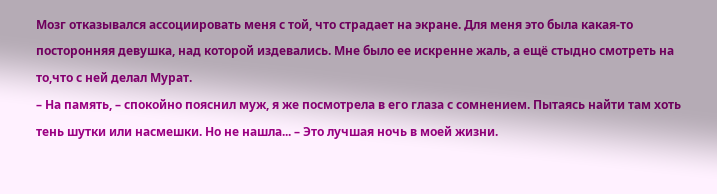Мозг отказывался ассоциировать меня с той, что страдает на экране. Для меня это была какая-то посторонняя девушка, над которой издевались. Мне было ее искренне жаль, а ещё стыдно смотреть на то,что с ней делал Мурат.
– На память, – спокойно пояснил муж, я же посмотрела в его глаза с сомнением. Пытаясь найти там хоть тень шутки или насмешки. Но не нашла... – Это лучшая ночь в моей жизни.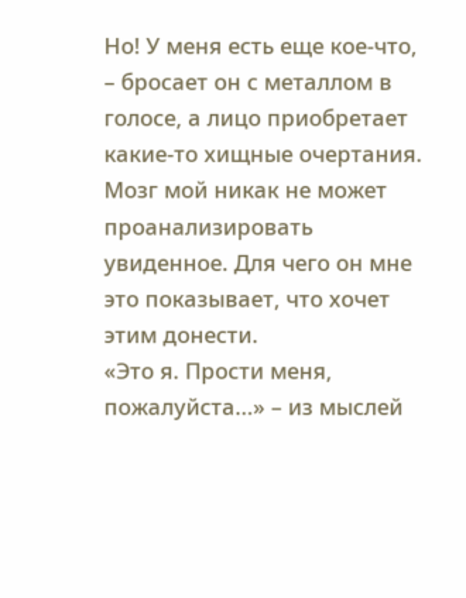Но! У меня есть еще кое-что, – бросает он с металлом в голосе, а лицо приобретает какие-то хищные очертания.
Мозг мой никак не может проанализировать увиденное. Для чего он мне это показывает, что хочет этим донести.
«Это я. Прости меня, пожалуйста...» – из мыслей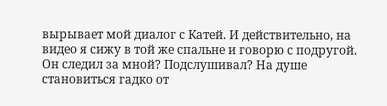вырывает мой диалог с Катей. И действительно, на видео я сижу в той же спальне и говорю с подругой. Он следил за мной? Подслушивал? На душе становиться гадко от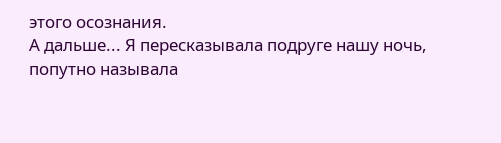этого осознания.
А дальше... Я пересказывала подруге нашу ночь, попутно называла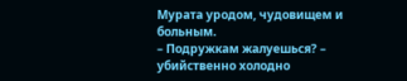Мурата уродом, чудовищем и больным.
– Подружкам жалуешься? – убийственно холодно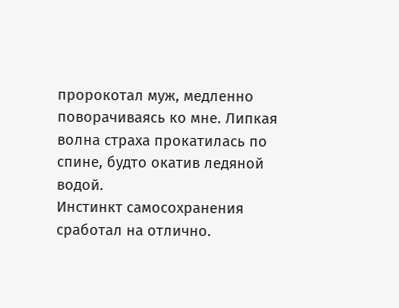пророкотал муж, медленно поворачиваясь ко мне. Липкая волна страха прокатилась по спине, будто окатив ледяной водой.
Инстинкт самосохранения сработал на отлично.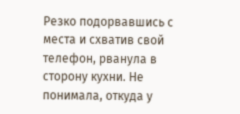Резко подорвавшись с места и схватив свой телефон, рванула в сторону кухни. Не понимала, откуда у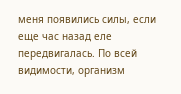меня появились силы, если еще час назад еле передвигалась. По всей видимости, организм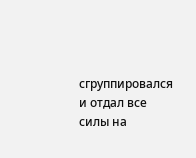сгруппировался и отдал все силы на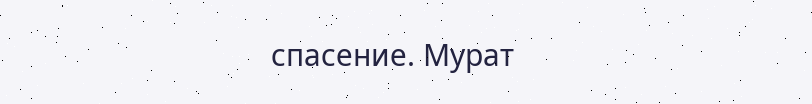спасение. Мурат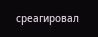среагировал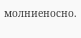молниеносно.